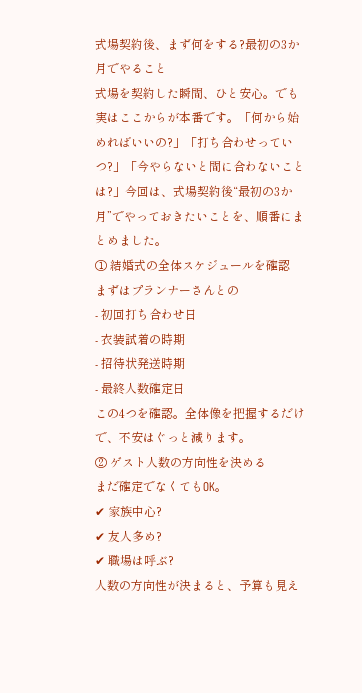式場契約後、まず何をする?最初の3か月でやること
式場を契約した瞬間、ひと安心。でも実はここからが本番です。「何から始めればいいの?」「打ち合わせっていつ?」「今やらないと間に合わないことは?」今回は、式場契約後“最初の3か月”でやっておきたいことを、順番にまとめました。
① 結婚式の全体スケジュールを確認
まずはプランナーさんとの
- 初回打ち合わせ日
- 衣装試着の時期
- 招待状発送時期
- 最終人数確定日
この4つを確認。全体像を把握するだけで、不安はぐっと減ります。
② ゲスト人数の方向性を決める
まだ確定でなくてもOK。
✔ 家族中心?
✔ 友人多め?
✔ 職場は呼ぶ?
人数の方向性が決まると、予算も見え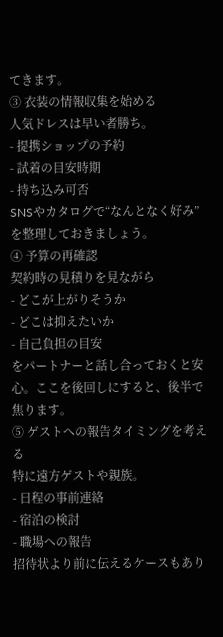てきます。
③ 衣装の情報収集を始める
人気ドレスは早い者勝ち。
- 提携ショップの予約
- 試着の目安時期
- 持ち込み可否
SNSやカタログで“なんとなく好み”を整理しておきましょう。
④ 予算の再確認
契約時の見積りを見ながら
- どこが上がりそうか
- どこは抑えたいか
- 自己負担の目安
をパートナーと話し合っておくと安心。ここを後回しにすると、後半で焦ります。
⑤ ゲストへの報告タイミングを考える
特に遠方ゲストや親族。
- 日程の事前連絡
- 宿泊の検討
- 職場への報告
招待状より前に伝えるケースもあり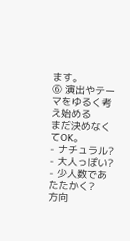ます。
⑥ 演出やテーマをゆるく考え始める
まだ決めなくてOK。
- ナチュラル?
- 大人っぽい?
- 少人数であたたかく?
方向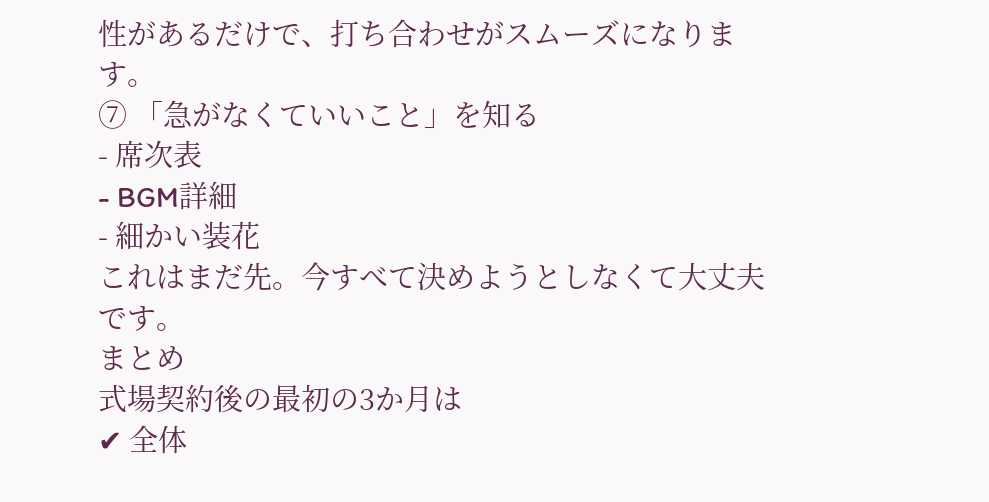性があるだけで、打ち合わせがスムーズになります。
⑦ 「急がなくていいこと」を知る
- 席次表
- BGM詳細
- 細かい装花
これはまだ先。今すべて決めようとしなくて大丈夫です。
まとめ
式場契約後の最初の3か月は
✔ 全体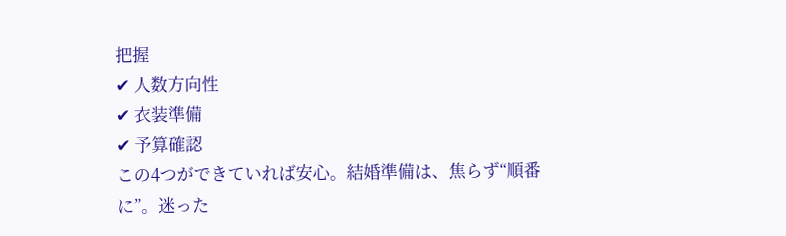把握
✔ 人数方向性
✔ 衣装準備
✔ 予算確認
この4つができていれば安心。結婚準備は、焦らず“順番に”。迷った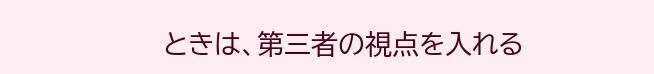ときは、第三者の視点を入れる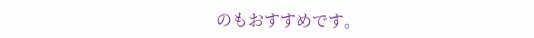のもおすすめです。